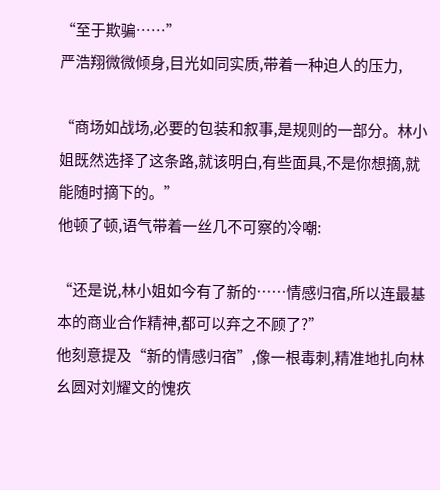“至于欺骗……”
严浩翔微微倾身,目光如同实质,带着一种迫人的压力,

“商场如战场,必要的包装和叙事,是规则的一部分。林小姐既然选择了这条路,就该明白,有些面具,不是你想摘,就能随时摘下的。”
他顿了顿,语气带着一丝几不可察的冷嘲:

“还是说,林小姐如今有了新的……情感归宿,所以连最基本的商业合作精神,都可以弃之不顾了?”
他刻意提及“新的情感归宿”,像一根毒刺,精准地扎向林幺圆对刘耀文的愧疚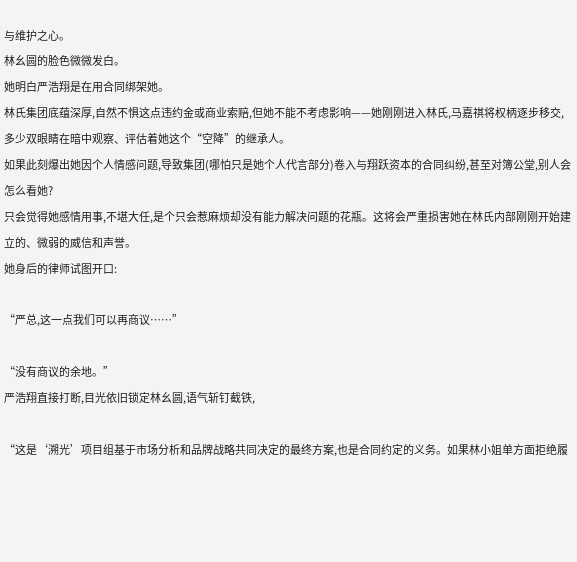与维护之心。
林幺圆的脸色微微发白。
她明白严浩翔是在用合同绑架她。
林氏集团底蕴深厚,自然不惧这点违约金或商业索赔,但她不能不考虑影响——她刚刚进入林氏,马嘉祺将权柄逐步移交,多少双眼睛在暗中观察、评估着她这个“空降”的继承人。
如果此刻爆出她因个人情感问题,导致集团(哪怕只是她个人代言部分)卷入与翔跃资本的合同纠纷,甚至对簿公堂,别人会怎么看她?
只会觉得她感情用事,不堪大任,是个只会惹麻烦却没有能力解决问题的花瓶。这将会严重损害她在林氏内部刚刚开始建立的、微弱的威信和声誉。
她身后的律师试图开口:

“严总,这一点我们可以再商议……”

“没有商议的余地。”
严浩翔直接打断,目光依旧锁定林幺圆,语气斩钉截铁,

“这是‘溯光’项目组基于市场分析和品牌战略共同决定的最终方案,也是合同约定的义务。如果林小姐单方面拒绝履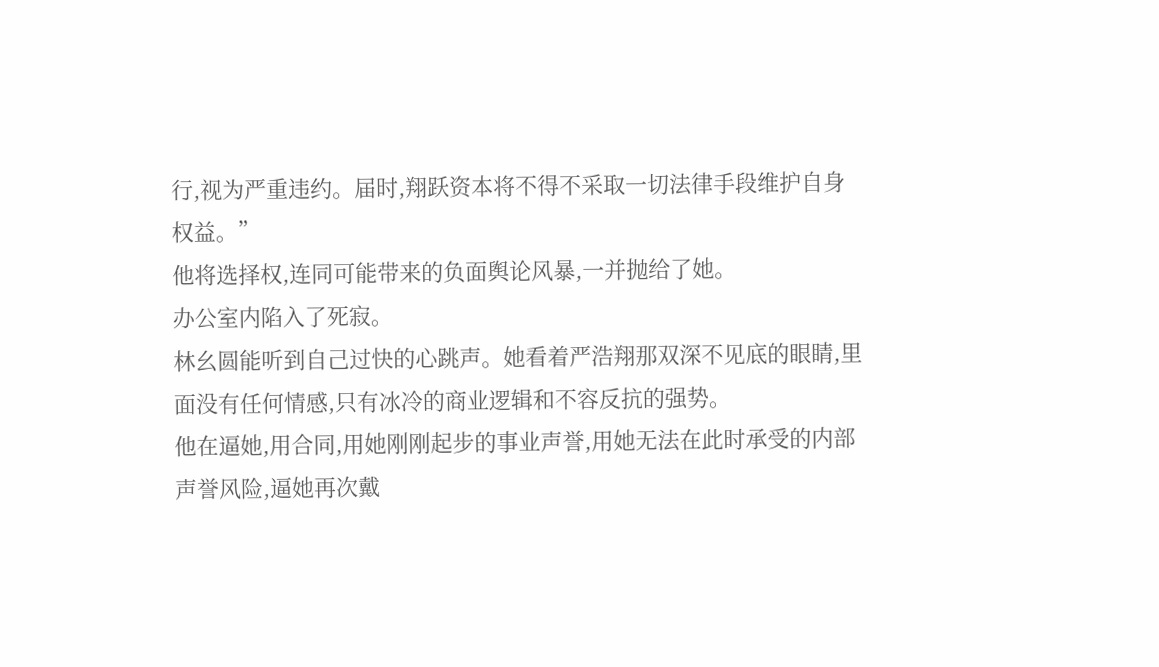行,视为严重违约。届时,翔跃资本将不得不采取一切法律手段维护自身权益。”
他将选择权,连同可能带来的负面舆论风暴,一并抛给了她。
办公室内陷入了死寂。
林幺圆能听到自己过快的心跳声。她看着严浩翔那双深不见底的眼睛,里面没有任何情感,只有冰冷的商业逻辑和不容反抗的强势。
他在逼她,用合同,用她刚刚起步的事业声誉,用她无法在此时承受的内部声誉风险,逼她再次戴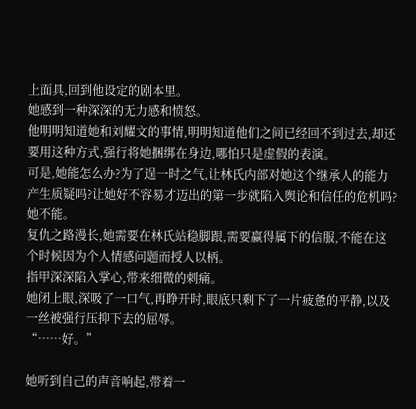上面具,回到他设定的剧本里。
她感到一种深深的无力感和愤怒。
他明明知道她和刘耀文的事情,明明知道他们之间已经回不到过去,却还要用这种方式,强行将她捆绑在身边,哪怕只是虚假的表演。
可是,她能怎么办?为了逞一时之气,让林氏内部对她这个继承人的能力产生质疑吗?让她好不容易才迈出的第一步就陷入舆论和信任的危机吗?
她不能。
复仇之路漫长,她需要在林氏站稳脚跟,需要赢得属下的信服,不能在这个时候因为个人情感问题而授人以柄。
指甲深深陷入掌心,带来细微的刺痛。
她闭上眼,深吸了一口气,再睁开时,眼底只剩下了一片疲惫的平静,以及一丝被强行压抑下去的屈辱。
“……好。”

她听到自己的声音响起,带着一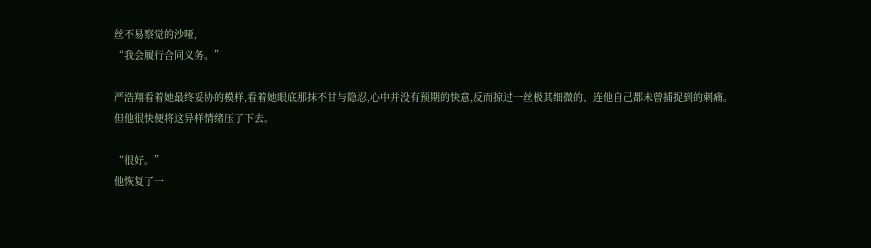丝不易察觉的沙哑,
“我会履行合同义务。”

严浩翔看着她最终妥协的模样,看着她眼底那抹不甘与隐忍,心中并没有预期的快意,反而掠过一丝极其细微的、连他自己都未曾捕捉到的刺痛。
但他很快便将这异样情绪压了下去。

“很好。”
他恢复了一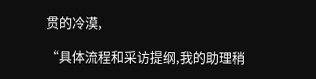贯的冷漠,

“具体流程和采访提纲,我的助理稍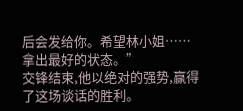后会发给你。希望林小姐……拿出最好的状态。”
交锋结束,他以绝对的强势,赢得了这场谈话的胜利。